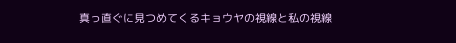真っ直ぐに見つめてくるキョウヤの視線と私の視線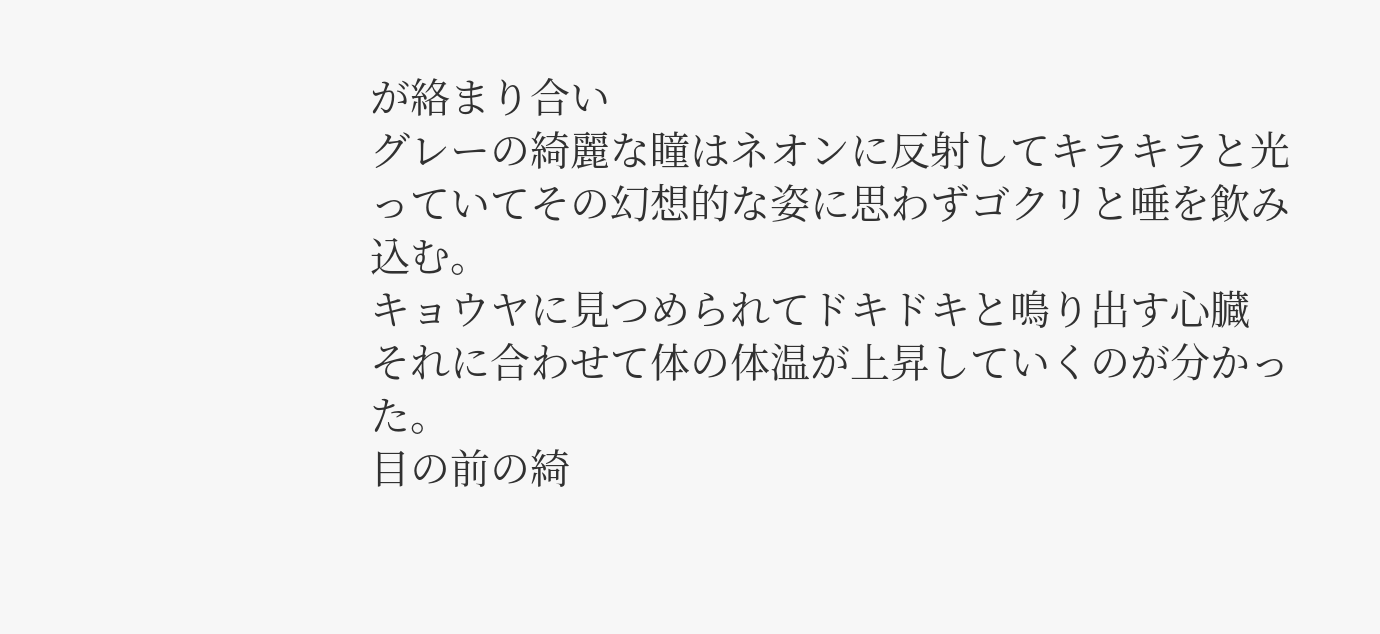が絡まり合い
グレーの綺麗な瞳はネオンに反射してキラキラと光っていてその幻想的な姿に思わずゴクリと唾を飲み込む。
キョウヤに見つめられてドキドキと鳴り出す心臓
それに合わせて体の体温が上昇していくのが分かった。
目の前の綺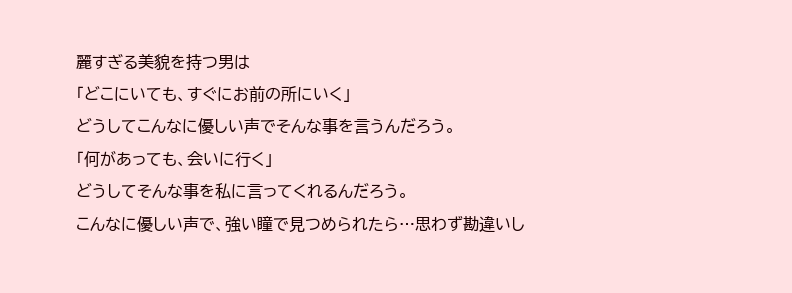麗すぎる美貌を持つ男は
「どこにいても、すぐにお前の所にいく」
どうしてこんなに優しい声でそんな事を言うんだろう。
「何があっても、会いに行く」
どうしてそんな事を私に言ってくれるんだろう。
こんなに優しい声で、強い瞳で見つめられたら…思わず勘違いし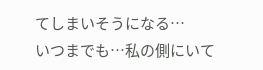てしまいそうになる…
いつまでも…私の側にいて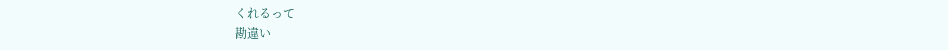くれるって
勘違い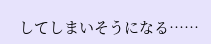してしまいそうになる……